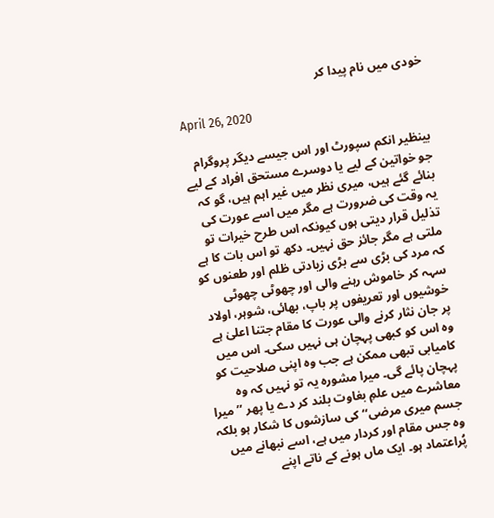خودی میں نام پیدا کر

April 26, 2020

بینظیر انکم سپورٹ اور اس جیسے دیگر پروگرام جو خواتین کے لیے یا دوسرے مستحق افراد کے لیے بنائے گئے ہیں، میری نظر میں غیر اہم ہیں، گو کہ یہ وقت کی ضرورت ہے مگر میں اسے عورت کی تذلیل قرار دیتی ہوں کیونکہ اس طرح خیرات تو ملتی ہے مگر جائز حق نہیں۔ دکھ تو اس بات کا ہے کہ مرد کی بڑی سے بڑی زیادتی ظلم اور طعنوں کو سہہ کر خاموش رہنے والی اور چھوٹی چھوٹی خوشیوں اور تعریفوں پر باپ، بھائی، شوہر، اولاد پر جان نثار کرنے والی عورت کا مقام جتنا اعلیٰ ہے وہ اس کو کبھی پہچان ہی نہیں سکی۔ اس میں کامیابی تبھی ممکن ہے جب وہ اپنی صلاحیت کو پہچان پائے گی۔ میرا مشورہ یہ تو نہیں کہ وہ معاشرے میں علمِ بغاوت بلند کر دے یا پھر ’’میرا جسم میری مرضی‘‘ کی سازشوں کا شکار ہو بلکہ وہ جس مقام اور کردار میں ہے، اسے نبھانے میں پُراعتماد ہو۔ ایک ماں ہونے کے ناتے اپنے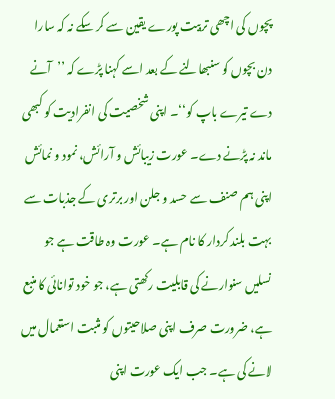پچوں کی اچھی تربیت پورے یقین سے کر سکے نہ کہ سارا دن بچوں کو سنبھالنے کے بعد اسے کہنا پڑے کہ ’’آنے دے تیرے باپ کو‘‘۔ اپنی شخصیت کی انفرادیت کو کبھی ماند نہ پڑنے دے۔ عورت زیبائش و آرائش، نمود و نمائش اپنی ہم صنف سے حسد و جلن اور برتری کے جذبات سے بہت بلند کردار کا نام ہے۔ عورت وہ طاقت ہے جو نسلیں سنوارنے کی قابلیت رکھتی ہے، جو خود توانائی کا منبع ہے، ضرورت صرف اپنی صلاحیتوں کو مثبت استعمال میں لانے کی ہے۔ جب ایک عورت اپنی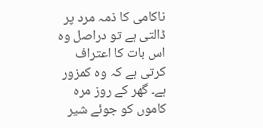ناکامی کا ذمہ مرد پر ڈالتی ہے تو دراصل وہ اس بات کا اعتراف کرتی ہے کہ وہ کمزور ہے۔ گھر کے روز مرہ کاموں کو جوئے شیر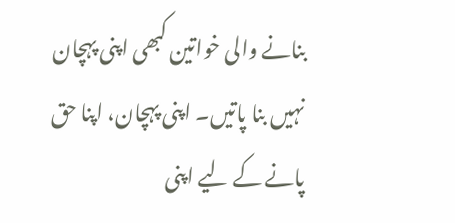بنانے والی خواتین کبھی اپنی پہچان نہیں بنا پاتیں۔ اپنی پہچان، اپنا حق پانے کے لیے اپنی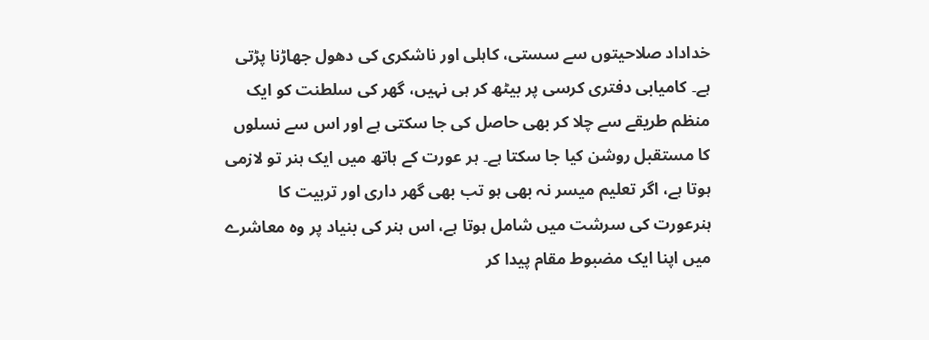خداداد صلاحیتوں سے سستی، کاہلی اور ناشکری کی دھول جھاڑنا پڑتی ہے۔ کامیابی دفتری کرسی پر بیٹھ کر ہی نہیں، گھر کی سلطنت کو ایک منظم طریقے سے چلا کر بھی حاصل کی جا سکتی ہے اور اس سے نسلوں کا مستقبل روشن کیا جا سکتا ہے۔ ہر عورت کے ہاتھ میں ایک ہنر تو لازمی ہوتا ہے، اگر تعلیم میسر نہ بھی ہو تب بھی گھر داری اور تربیت کا ہنرعورت کی سرشت میں شامل ہوتا ہے، اس ہنر کی بنیاد پر وہ معاشرے میں اپنا ایک مضبوط مقام پیدا کر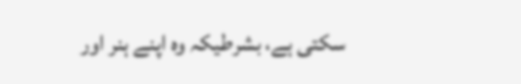سکتی ہے، بشرطیکہ وہ اپنے ہنر اور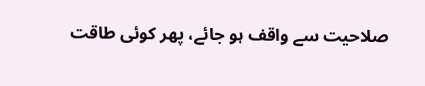صلاحیت سے واقف ہو جائے، پھر کوئی طاقت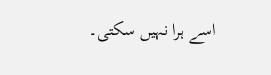اسے ہرا نہیں سکتی۔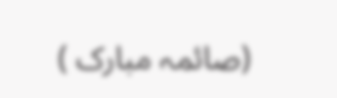(صائمہ مبارک )